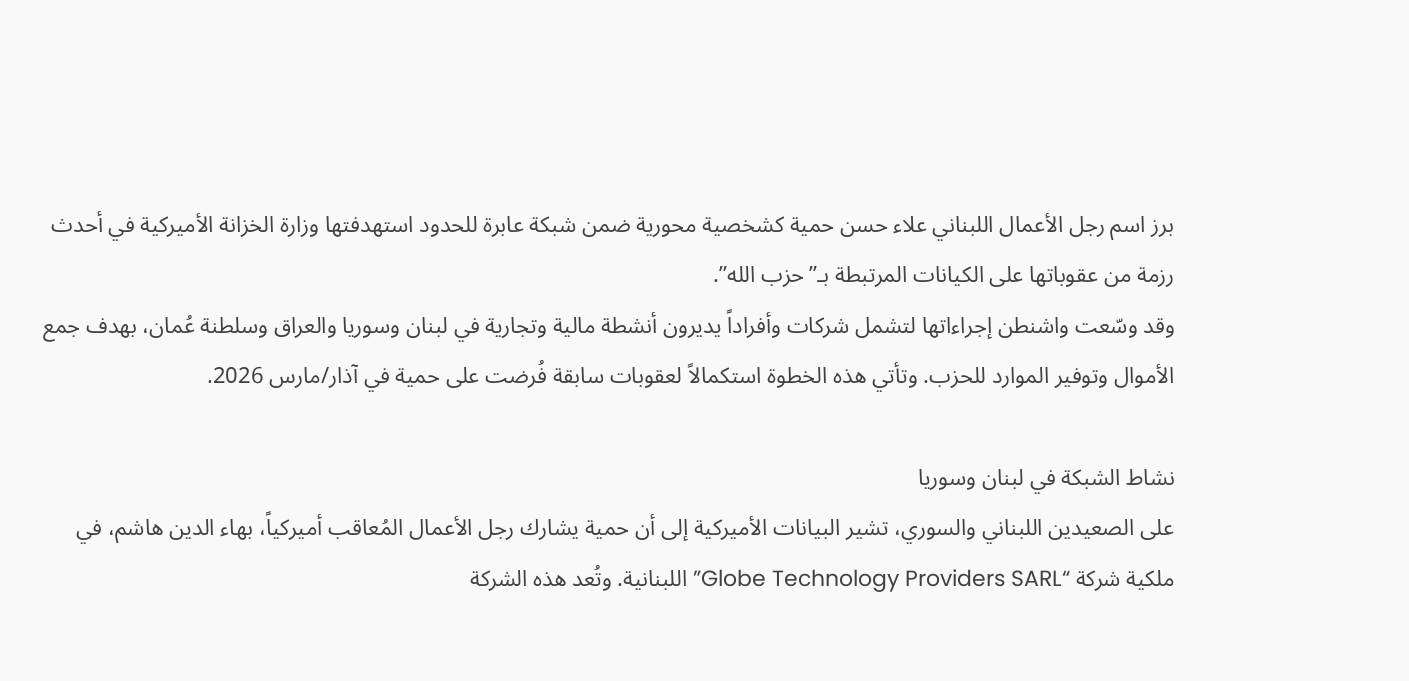برز اسم رجل الأعمال اللبناني علاء حسن حمية كشخصية محورية ضمن شبكة عابرة للحدود استهدفتها وزارة الخزانة الأميركية في أحدث رزمة من عقوباتها على الكيانات المرتبطة بـ”حزب الله”.
وقد وسّعت واشنطن إجراءاتها لتشمل شركات وأفراداً يديرون أنشطة مالية وتجارية في لبنان وسوريا والعراق وسلطنة عُمان، بهدف جمع الأموال وتوفير الموارد للحزب. وتأتي هذه الخطوة استكمالاً لعقوبات سابقة فُرضت على حمية في آذار/مارس 2026.

نشاط الشبكة في لبنان وسوريا
على الصعيدين اللبناني والسوري، تشير البيانات الأميركية إلى أن حمية يشارك رجل الأعمال المُعاقب أميركياً، بهاء الدين هاشم، في ملكية شركة “Globe Technology Providers SARL” اللبنانية. وتُعد هذه الشركة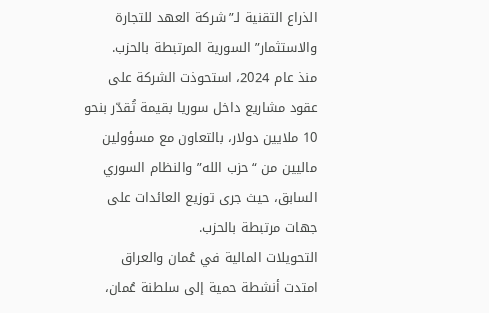الذراع التقنية لـ”شركة العهد للتجارة والاستثمار” السورية المرتبطة بالحزب.
منذ عام 2024، استحوذت الشركة على عقود مشاريع داخل سوريا بقيمة تُقدّر بنحو 10 ملايين دولار، بالتعاون مع مسؤولين ماليين من “حزب الله” والنظام السوري السابق، حيث جرى توزيع العائدات على جهات مرتبطة بالحزب.
التحويلات المالية في عُمان والعراق
امتدت أنشطة حمية إلى سلطنة عُمان،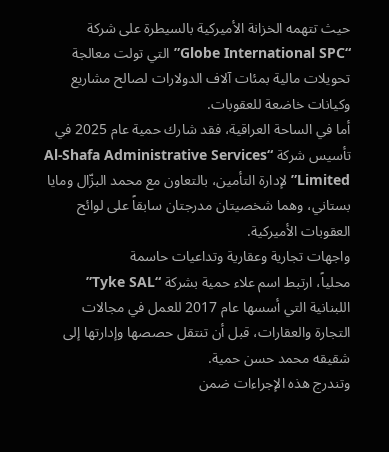حيث تتهمه الخزانة الأميركية بالسيطرة على شركة “Globe International SPC” التي تولت معالجة تحويلات مالية بمئات آلاف الدولارات لصالح مشاريع وكيانات خاضعة للعقوبات.
أما في الساحة العراقية، فقد شارك حمية عام 2025 في تأسيس شركة “Al-Shafa Administrative Services Limited” لإدارة التأمين، بالتعاون مع محمد البزّال ومايا بستاني، وهما شخصيتان مدرجتان سابقاً على لوائح العقوبات الأميركية.
واجهات تجارية وعقارية وتداعيات حاسمة
محلياً، ارتبط اسم علاء حمية بشركة “Tyke SAL” اللبنانية التي أسسها عام 2017 للعمل في مجالات التجارة والعقارات، قبل أن تنتقل حصصها وإدارتها إلى شقيقه محمد حسن حمية.
وتندرج هذه الإجراءات ضمن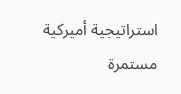استراتيجية أميركية مستمرة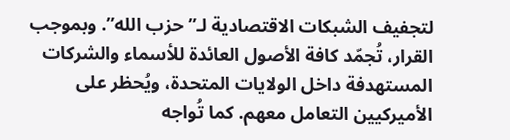لتجفيف الشبكات الاقتصادية لـ”حزب الله”. وبموجب القرار، تُجمّد كافة الأصول العائدة للأسماء والشركات المستهدفة داخل الولايات المتحدة، ويُحظر على الأميركيين التعامل معهم. كما تُواجه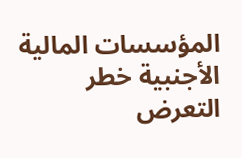المؤسسات المالية الأجنبية خطر التعرض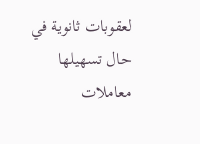لعقوبات ثانوية في حال تسهيلها معاملات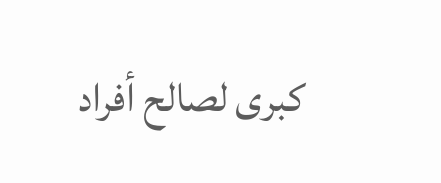كبرى لصالح أفراد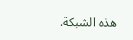هذه الشبكة.